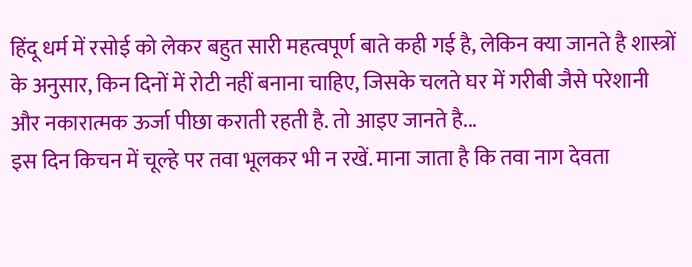हिंदू धर्म में रसोई को लेकर बहुत सारी महत्वपूर्ण बाते कही गई है, लेकिन क्या जानते है शास्त्रों के अनुसार, किन दिनों में रोटी नहीं बनाना चाहिए, जिसके चलते घर में गरीबी जैसे परेशानी और नकारात्मक ऊर्जा पीछा कराती रहती है. तो आइए जानते है...
इस दिन किचन में चूल्हे पर तवा भूलकर भी न रखें. माना जाता है कि तवा नाग देवता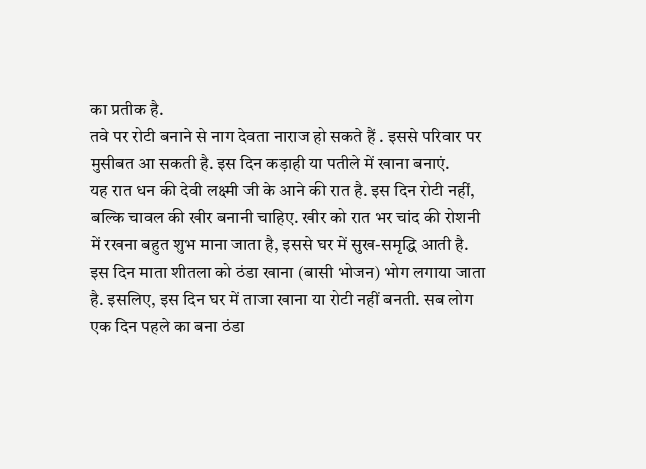का प्रतीक है.
तवे पर रोटी बनाने से नाग देवता नाराज हो सकते हैं . इससे परिवार पर मुसीबत आ सकती है. इस दिन कड़ाही या पतीले में खाना बनाएं.
यह रात धन की देवी लक्ष्मी जी के आने की रात है. इस दिन रोटी नहीं, बल्कि चावल की खीर बनानी चाहिए. खीर को रात भर चांद की रोशनी में रखना बहुत शुभ माना जाता है, इससे घर में सुख-समृद्धि आती है.
इस दिन माता शीतला को ठंडा खाना (बासी भोजन) भोग लगाया जाता है. इसलिए, इस दिन घर में ताजा खाना या रोटी नहीं बनती. सब लोग एक दिन पहले का बना ठंडा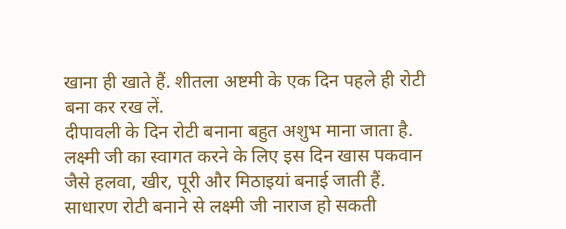खाना ही खाते हैं. शीतला अष्टमी के एक दिन पहले ही रोटी बना कर रख लें.
दीपावली के दिन रोटी बनाना बहुत अशुभ माना जाता है. लक्ष्मी जी का स्वागत करने के लिए इस दिन खास पकवान जैसे हलवा, खीर, पूरी और मिठाइयां बनाई जाती हैं. साधारण रोटी बनाने से लक्ष्मी जी नाराज हो सकती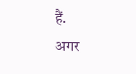हैं.
अगर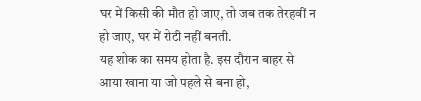घर में किसी की मौत हो जाए, तो जब तक तेरहवीं न हो जाए, घर में रोटी नहीं बनती.
यह शोक का समय होता है. इस दौरान बाहर से आया खाना या जो पहले से बना हो,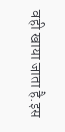वही खाया जाता है.इस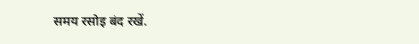समय रसोइ बंद रखें.